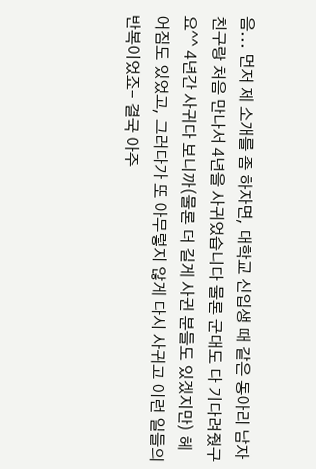음... 먼저 제 소개를 좀 하자면, 대학교 신입생 때 같은 동아리 남자친구랑 처음 만나서 4년을 사귀었습니다 물론 군대도 다 기다려줬구요^^ 4년간 사귀다 보니까(물론 더 길게 사귄 분들도 있겠지만) 헤어짐도 있었고, 그러다가 또 아무렇지 않게 다시 사귀고 이런 일들의 반복이었죠- 결국 아주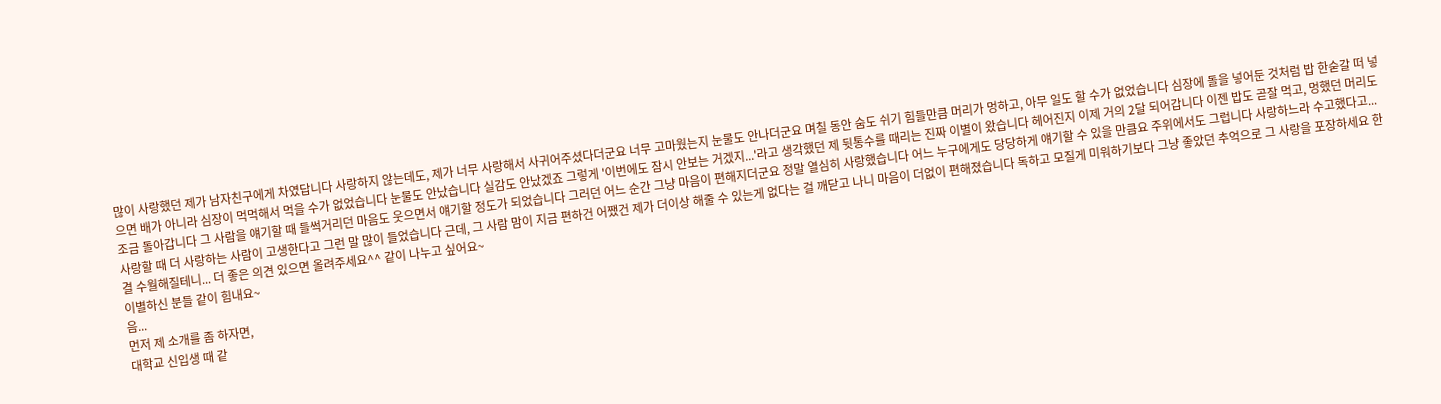많이 사랑했던 제가 남자친구에게 차였답니다 사랑하지 않는데도, 제가 너무 사랑해서 사귀어주셨다더군요 너무 고마웠는지 눈물도 안나더군요 며칠 동안 숨도 쉬기 힘들만큼 머리가 멍하고, 아무 일도 할 수가 없었습니다 심장에 돌을 넣어둔 것처럼 밥 한숟갈 떠 넣으면 배가 아니라 심장이 먹먹해서 먹을 수가 없었습니다 눈물도 안났습니다 실감도 안났겠죠 그렇게 '이번에도 잠시 안보는 거겠지...'라고 생각했던 제 뒷통수를 때리는 진짜 이별이 왔습니다 헤어진지 이제 거의 2달 되어갑니다 이젠 밥도 곧잘 먹고, 멍했던 머리도 조금 돌아갑니다 그 사람을 얘기할 때 들썩거리던 마음도 웃으면서 얘기할 정도가 되었습니다 그러던 어느 순간 그냥 마음이 편해지더군요 정말 열심히 사랑했습니다 어느 누구에게도 당당하게 얘기할 수 있을 만큼요 주위에서도 그럽니다 사랑하느라 수고했다고... 사랑할 때 더 사랑하는 사람이 고생한다고 그런 말 많이 들었습니다 근데, 그 사람 맘이 지금 편하건 어쨌건 제가 더이상 해줄 수 있는게 없다는 걸 깨닫고 나니 마음이 더없이 편해졌습니다 독하고 모질게 미워하기보다 그냥 좋았던 추억으로 그 사랑을 포장하세요 한결 수월해질테니... 더 좋은 의견 있으면 올려주세요^^ 같이 나누고 싶어요~
이별하신 분들 같이 힘내요~
음...
먼저 제 소개를 좀 하자면,
대학교 신입생 때 같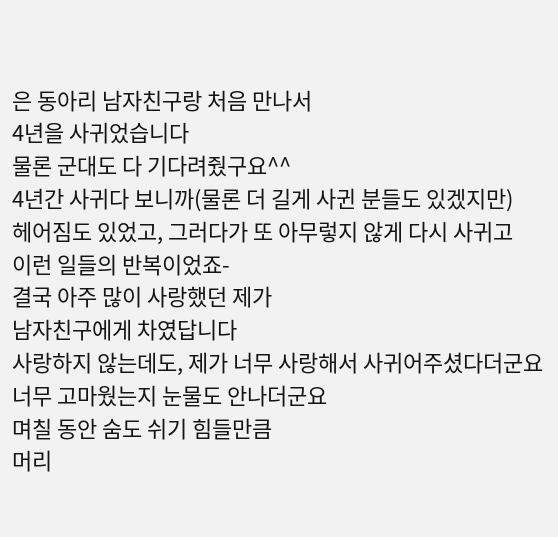은 동아리 남자친구랑 처음 만나서
4년을 사귀었습니다
물론 군대도 다 기다려줬구요^^
4년간 사귀다 보니까(물론 더 길게 사귄 분들도 있겠지만)
헤어짐도 있었고, 그러다가 또 아무렇지 않게 다시 사귀고
이런 일들의 반복이었죠-
결국 아주 많이 사랑했던 제가
남자친구에게 차였답니다
사랑하지 않는데도, 제가 너무 사랑해서 사귀어주셨다더군요
너무 고마웠는지 눈물도 안나더군요
며칠 동안 숨도 쉬기 힘들만큼
머리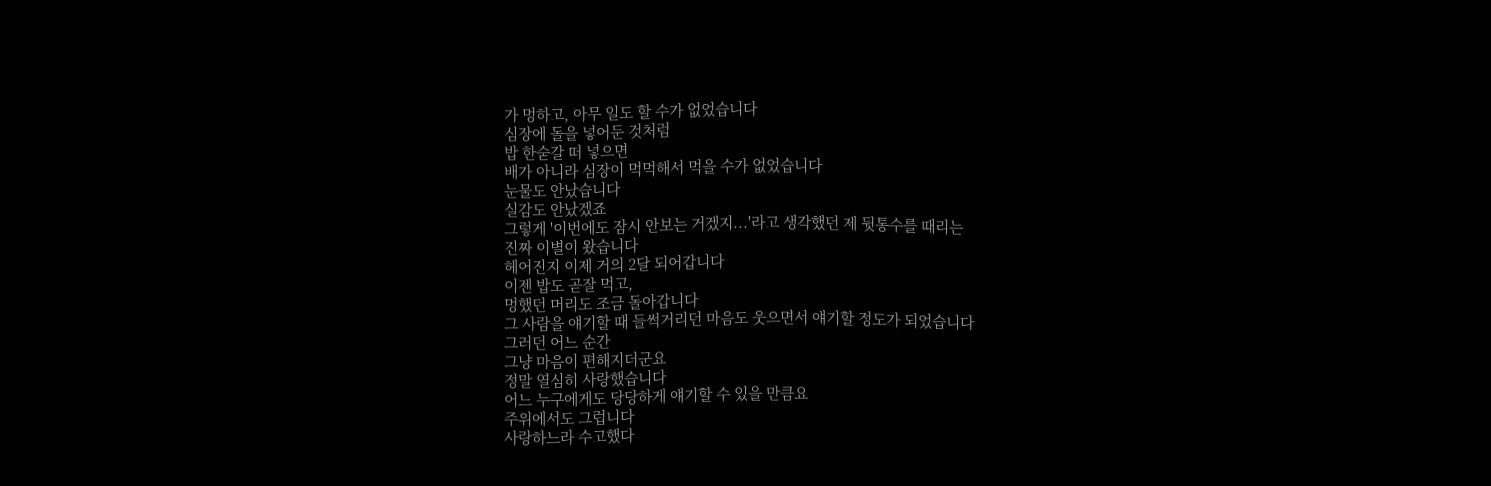가 멍하고, 아무 일도 할 수가 없었습니다
심장에 돌을 넣어둔 것처럼
밥 한숟갈 떠 넣으면
배가 아니라 심장이 먹먹해서 먹을 수가 없었습니다
눈물도 안났습니다
실감도 안났겠죠
그렇게 '이번에도 잠시 안보는 거겠지...'라고 생각했던 제 뒷통수를 때리는
진짜 이별이 왔습니다
헤어진지 이제 거의 2달 되어갑니다
이젠 밥도 곧잘 먹고,
멍했던 머리도 조금 돌아갑니다
그 사람을 얘기할 때 들썩거리던 마음도 웃으면서 얘기할 정도가 되었습니다
그러던 어느 순간
그냥 마음이 편해지더군요
정말 열심히 사랑했습니다
어느 누구에게도 당당하게 얘기할 수 있을 만큼요
주위에서도 그럽니다
사랑하느라 수고했다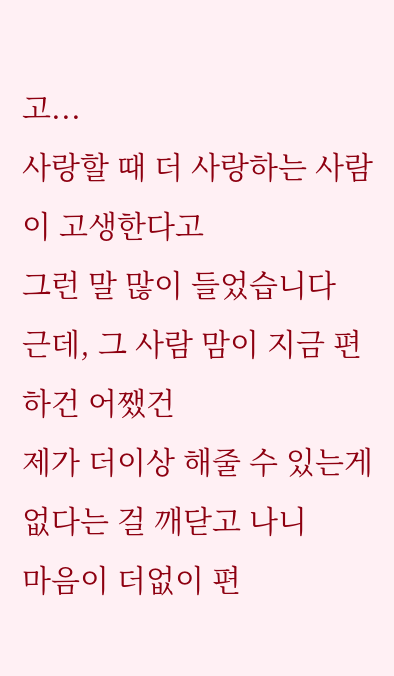고...
사랑할 때 더 사랑하는 사람이 고생한다고
그런 말 많이 들었습니다
근데, 그 사람 맘이 지금 편하건 어쨌건
제가 더이상 해줄 수 있는게 없다는 걸 깨닫고 나니
마음이 더없이 편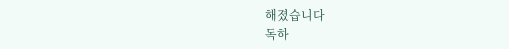해졌습니다
독하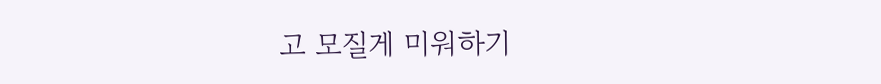고 모질게 미워하기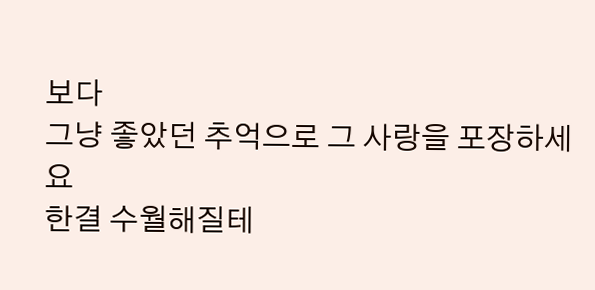보다
그냥 좋았던 추억으로 그 사랑을 포장하세요
한결 수월해질테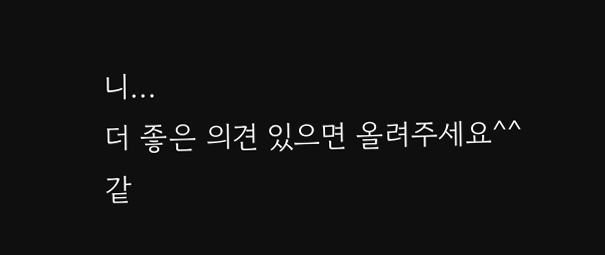니...
더 좋은 의견 있으면 올려주세요^^
같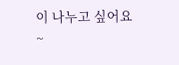이 나누고 싶어요~